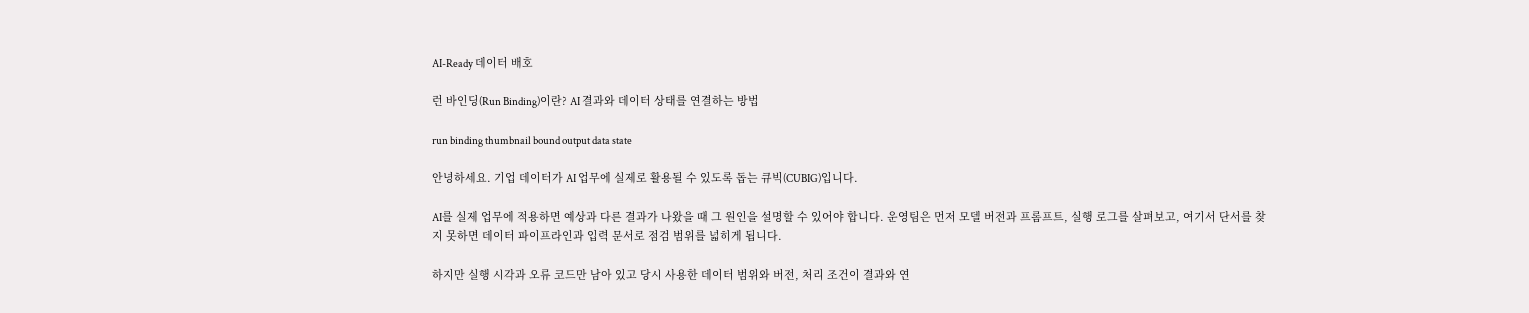AI-Ready 데이터 배호

런 바인딩(Run Binding)이란? AI 결과와 데이터 상태를 연결하는 방법

run binding thumbnail bound output data state

안녕하세요. 기업 데이터가 AI 업무에 실제로 활용될 수 있도록 돕는 큐빅(CUBIG)입니다.

AI를 실제 업무에 적용하면 예상과 다른 결과가 나왔을 때 그 원인을 설명할 수 있어야 합니다. 운영팀은 먼저 모델 버전과 프롬프트, 실행 로그를 살펴보고, 여기서 단서를 찾지 못하면 데이터 파이프라인과 입력 문서로 점검 범위를 넓히게 됩니다.

하지만 실행 시각과 오류 코드만 남아 있고 당시 사용한 데이터 범위와 버전, 처리 조건이 결과와 연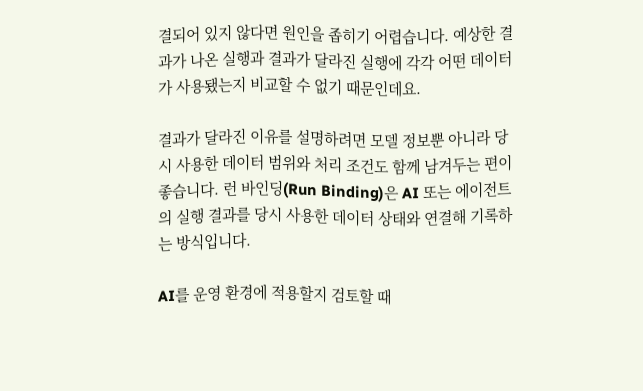결되어 있지 않다면 원인을 좁히기 어렵습니다. 예상한 결과가 나온 실행과 결과가 달라진 실행에 각각 어떤 데이터가 사용됐는지 비교할 수 없기 때문인데요.

결과가 달라진 이유를 설명하려면 모델 정보뿐 아니라 당시 사용한 데이터 범위와 처리 조건도 함께 남겨두는 편이 좋습니다. 런 바인딩(Run Binding)은 AI 또는 에이전트의 실행 결과를 당시 사용한 데이터 상태와 연결해 기록하는 방식입니다.

AI를 운영 환경에 적용할지 검토할 때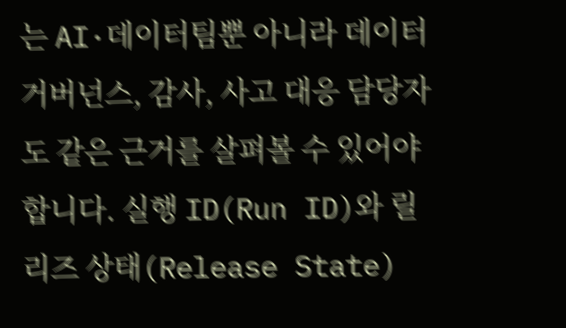는 AI·데이터팀뿐 아니라 데이터 거버넌스, 감사, 사고 대응 담당자도 같은 근거를 살펴볼 수 있어야 합니다. 실행 ID(Run ID)와 릴리즈 상태(Release State)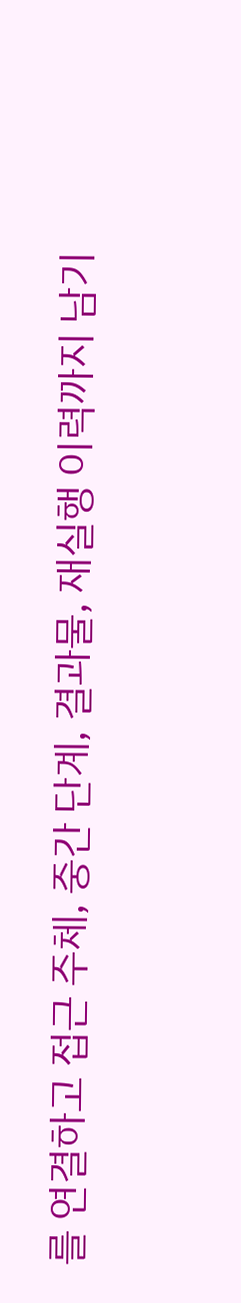를 연결하고 접근 주체, 중간 단계, 결과물, 재실행 이력까지 남기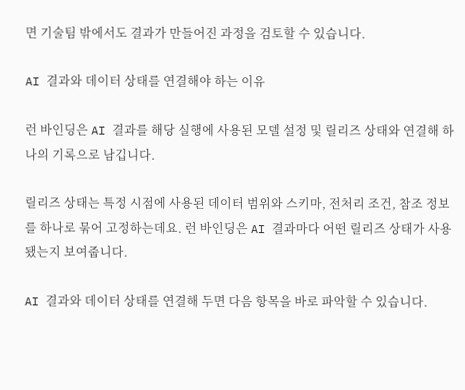면 기술팀 밖에서도 결과가 만들어진 과정을 검토할 수 있습니다.

AI 결과와 데이터 상태를 연결해야 하는 이유

런 바인딩은 AI 결과를 해당 실행에 사용된 모델 설정 및 릴리즈 상태와 연결해 하나의 기록으로 남깁니다.

릴리즈 상태는 특정 시점에 사용된 데이터 범위와 스키마, 전처리 조건, 참조 정보를 하나로 묶어 고정하는데요. 런 바인딩은 AI 결과마다 어떤 릴리즈 상태가 사용됐는지 보여줍니다.

AI 결과와 데이터 상태를 연결해 두면 다음 항목을 바로 파악할 수 있습니다.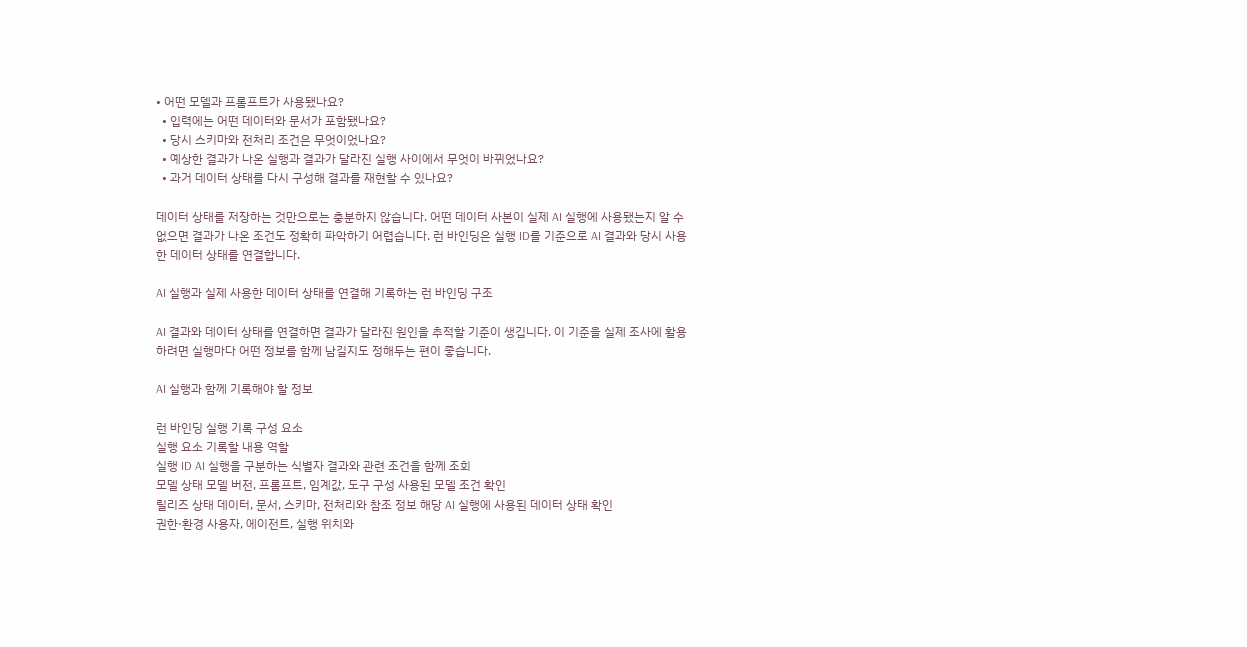• 어떤 모델과 프롬프트가 사용됐나요?
  • 입력에는 어떤 데이터와 문서가 포함됐나요?
  • 당시 스키마와 전처리 조건은 무엇이었나요?
  • 예상한 결과가 나온 실행과 결과가 달라진 실행 사이에서 무엇이 바뀌었나요?
  • 과거 데이터 상태를 다시 구성해 결과를 재현할 수 있나요?

데이터 상태를 저장하는 것만으로는 충분하지 않습니다. 어떤 데이터 사본이 실제 AI 실행에 사용됐는지 알 수 없으면 결과가 나온 조건도 정확히 파악하기 어렵습니다. 런 바인딩은 실행 ID를 기준으로 AI 결과와 당시 사용한 데이터 상태를 연결합니다.

AI 실행과 실제 사용한 데이터 상태를 연결해 기록하는 런 바인딩 구조

AI 결과와 데이터 상태를 연결하면 결과가 달라진 원인을 추적할 기준이 생깁니다. 이 기준을 실제 조사에 활용하려면 실행마다 어떤 정보를 함께 남길지도 정해두는 편이 좋습니다.

AI 실행과 함께 기록해야 할 정보

런 바인딩 실행 기록 구성 요소
실행 요소 기록할 내용 역할
실행 ID AI 실행을 구분하는 식별자 결과와 관련 조건을 함께 조회
모델 상태 모델 버전, 프롬프트, 임계값, 도구 구성 사용된 모델 조건 확인
릴리즈 상태 데이터, 문서, 스키마, 전처리와 참조 정보 해당 AI 실행에 사용된 데이터 상태 확인
권한·환경 사용자, 에이전트, 실행 위치와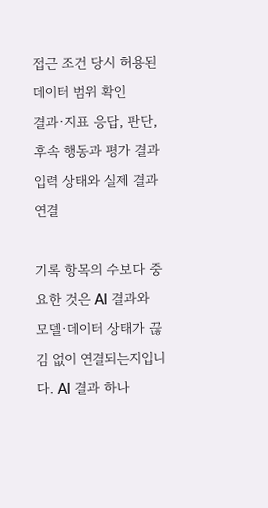접근 조건 당시 허용된 데이터 범위 확인
결과·지표 응답, 판단, 후속 행동과 평가 결과 입력 상태와 실제 결과 연결

기록 항목의 수보다 중요한 것은 AI 결과와 모델·데이터 상태가 끊김 없이 연결되는지입니다. AI 결과 하나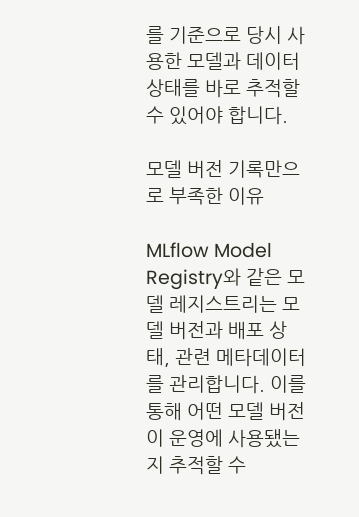를 기준으로 당시 사용한 모델과 데이터 상태를 바로 추적할 수 있어야 합니다.

모델 버전 기록만으로 부족한 이유

MLflow Model Registry와 같은 모델 레지스트리는 모델 버전과 배포 상태, 관련 메타데이터를 관리합니다. 이를 통해 어떤 모델 버전이 운영에 사용됐는지 추적할 수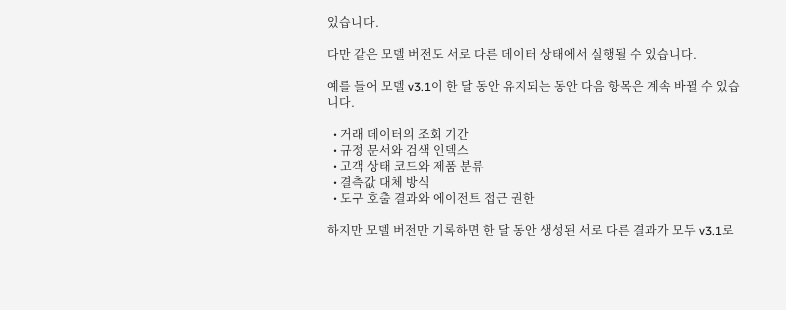있습니다.

다만 같은 모델 버전도 서로 다른 데이터 상태에서 실행될 수 있습니다.

예를 들어 모델 v3.1이 한 달 동안 유지되는 동안 다음 항목은 계속 바뀔 수 있습니다.

  • 거래 데이터의 조회 기간
  • 규정 문서와 검색 인덱스
  • 고객 상태 코드와 제품 분류
  • 결측값 대체 방식
  • 도구 호출 결과와 에이전트 접근 권한

하지만 모델 버전만 기록하면 한 달 동안 생성된 서로 다른 결과가 모두 v3.1로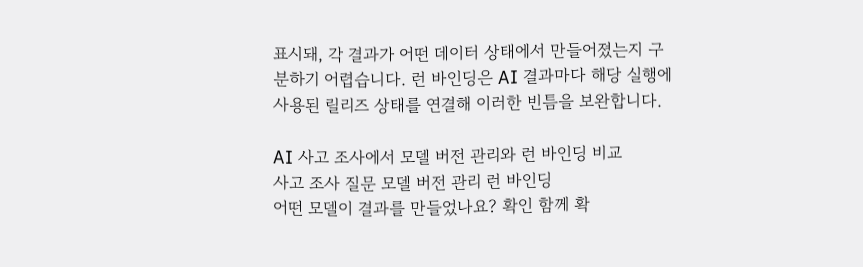표시돼, 각 결과가 어떤 데이터 상태에서 만들어졌는지 구분하기 어렵습니다. 런 바인딩은 AI 결과마다 해당 실행에 사용된 릴리즈 상태를 연결해 이러한 빈틈을 보완합니다.

AI 사고 조사에서 모델 버전 관리와 런 바인딩 비교
사고 조사 질문 모델 버전 관리 런 바인딩
어떤 모델이 결과를 만들었나요? 확인 함께 확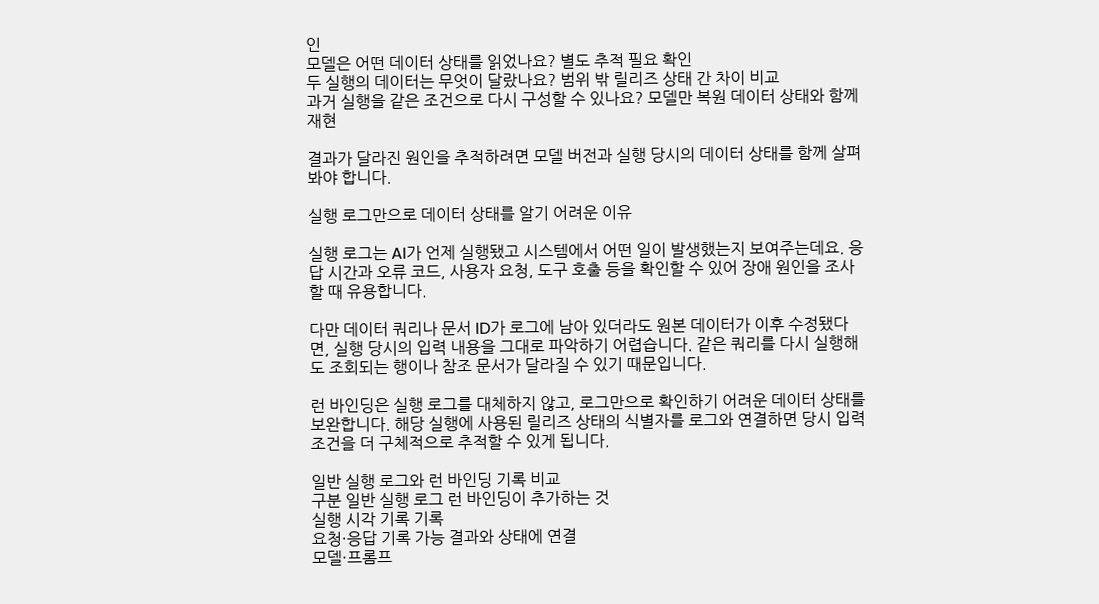인
모델은 어떤 데이터 상태를 읽었나요? 별도 추적 필요 확인
두 실행의 데이터는 무엇이 달랐나요? 범위 밖 릴리즈 상태 간 차이 비교
과거 실행을 같은 조건으로 다시 구성할 수 있나요? 모델만 복원 데이터 상태와 함께 재현

결과가 달라진 원인을 추적하려면 모델 버전과 실행 당시의 데이터 상태를 함께 살펴봐야 합니다.

실행 로그만으로 데이터 상태를 알기 어려운 이유

실행 로그는 AI가 언제 실행됐고 시스템에서 어떤 일이 발생했는지 보여주는데요. 응답 시간과 오류 코드, 사용자 요청, 도구 호출 등을 확인할 수 있어 장애 원인을 조사할 때 유용합니다.

다만 데이터 쿼리나 문서 ID가 로그에 남아 있더라도 원본 데이터가 이후 수정됐다면, 실행 당시의 입력 내용을 그대로 파악하기 어렵습니다. 같은 쿼리를 다시 실행해도 조회되는 행이나 참조 문서가 달라질 수 있기 때문입니다.

런 바인딩은 실행 로그를 대체하지 않고, 로그만으로 확인하기 어려운 데이터 상태를 보완합니다. 해당 실행에 사용된 릴리즈 상태의 식별자를 로그와 연결하면 당시 입력 조건을 더 구체적으로 추적할 수 있게 됩니다.

일반 실행 로그와 런 바인딩 기록 비교
구분 일반 실행 로그 런 바인딩이 추가하는 것
실행 시각 기록 기록
요청·응답 기록 가능 결과와 상태에 연결
모델·프롬프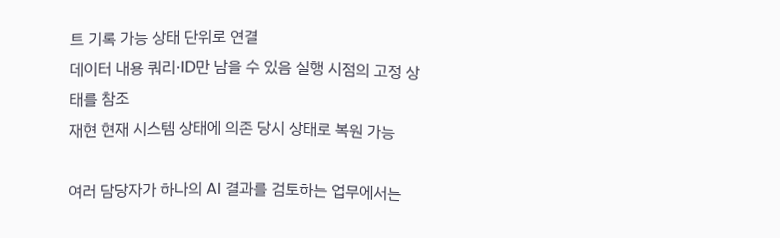트 기록 가능 상태 단위로 연결
데이터 내용 쿼리·ID만 남을 수 있음 실행 시점의 고정 상태를 참조
재현 현재 시스템 상태에 의존 당시 상태로 복원 가능

여러 담당자가 하나의 AI 결과를 검토하는 업무에서는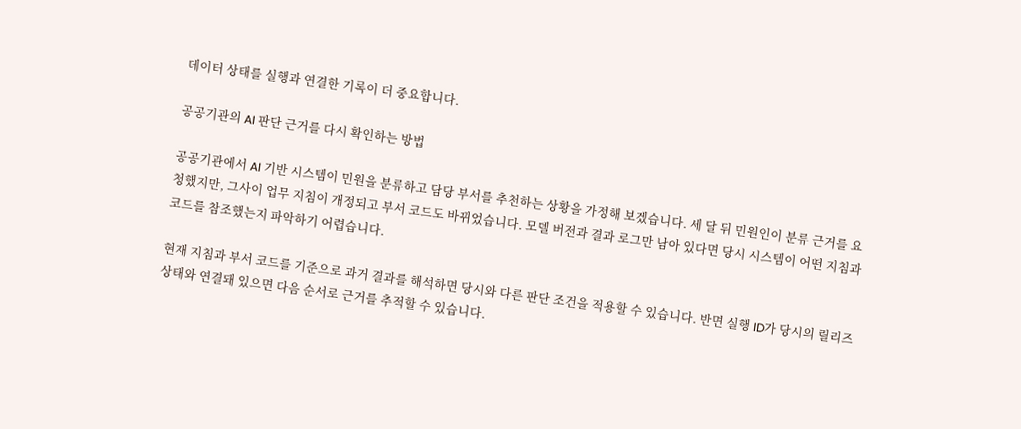데이터 상태를 실행과 연결한 기록이 더 중요합니다.

공공기관의 AI 판단 근거를 다시 확인하는 방법

공공기관에서 AI 기반 시스템이 민원을 분류하고 담당 부서를 추천하는 상황을 가정해 보겠습니다. 세 달 뒤 민원인이 분류 근거를 요청했지만, 그사이 업무 지침이 개정되고 부서 코드도 바뀌었습니다. 모델 버전과 결과 로그만 남아 있다면 당시 시스템이 어떤 지침과 코드를 참조했는지 파악하기 어렵습니다.

현재 지침과 부서 코드를 기준으로 과거 결과를 해석하면 당시와 다른 판단 조건을 적용할 수 있습니다. 반면 실행 ID가 당시의 릴리즈 상태와 연결돼 있으면 다음 순서로 근거를 추적할 수 있습니다.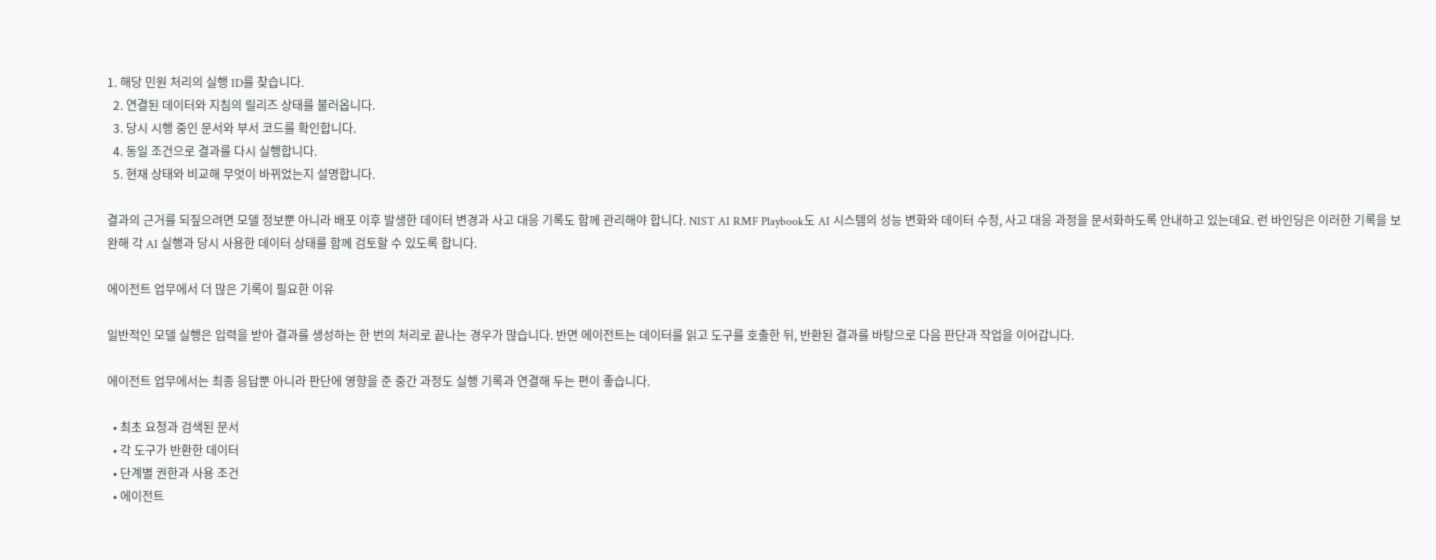1. 해당 민원 처리의 실행 ID를 찾습니다.
  2. 연결된 데이터와 지침의 릴리즈 상태를 불러옵니다.
  3. 당시 시행 중인 문서와 부서 코드를 확인합니다.
  4. 동일 조건으로 결과를 다시 실행합니다.
  5. 현재 상태와 비교해 무엇이 바뀌었는지 설명합니다.

결과의 근거를 되짚으려면 모델 정보뿐 아니라 배포 이후 발생한 데이터 변경과 사고 대응 기록도 함께 관리해야 합니다. NIST AI RMF Playbook도 AI 시스템의 성능 변화와 데이터 수정, 사고 대응 과정을 문서화하도록 안내하고 있는데요. 런 바인딩은 이러한 기록을 보완해 각 AI 실행과 당시 사용한 데이터 상태를 함께 검토할 수 있도록 합니다.

에이전트 업무에서 더 많은 기록이 필요한 이유

일반적인 모델 실행은 입력을 받아 결과를 생성하는 한 번의 처리로 끝나는 경우가 많습니다. 반면 에이전트는 데이터를 읽고 도구를 호출한 뒤, 반환된 결과를 바탕으로 다음 판단과 작업을 이어갑니다.

에이전트 업무에서는 최종 응답뿐 아니라 판단에 영향을 준 중간 과정도 실행 기록과 연결해 두는 편이 좋습니다.

  • 최초 요청과 검색된 문서
  • 각 도구가 반환한 데이터
  • 단계별 권한과 사용 조건
  • 에이전트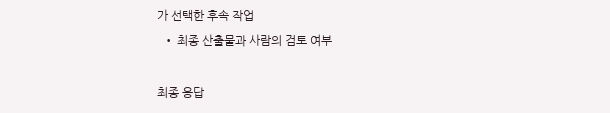가 선택한 후속 작업
  • 최종 산출물과 사람의 검토 여부

최종 응답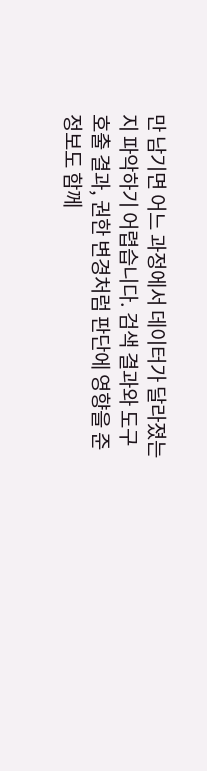만 남기면 어느 과정에서 데이터가 달라졌는지 파악하기 어렵습니다. 검색 결과와 도구 호출 결과, 권한 변경처럼 판단에 영향을 준 정보도 함께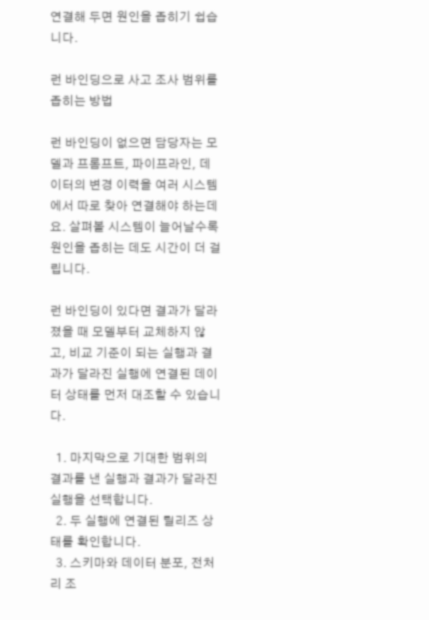연결해 두면 원인을 좁히기 쉽습니다.

런 바인딩으로 사고 조사 범위를 좁히는 방법

런 바인딩이 없으면 담당자는 모델과 프롬프트, 파이프라인, 데이터의 변경 이력을 여러 시스템에서 따로 찾아 연결해야 하는데요. 살펴볼 시스템이 늘어날수록 원인을 좁히는 데도 시간이 더 걸립니다.

런 바인딩이 있다면 결과가 달라졌을 때 모델부터 교체하지 않고, 비교 기준이 되는 실행과 결과가 달라진 실행에 연결된 데이터 상태를 먼저 대조할 수 있습니다.

  1. 마지막으로 기대한 범위의 결과를 낸 실행과 결과가 달라진 실행을 선택합니다.
  2. 두 실행에 연결된 릴리즈 상태를 확인합니다.
  3. 스키마와 데이터 분포, 전처리 조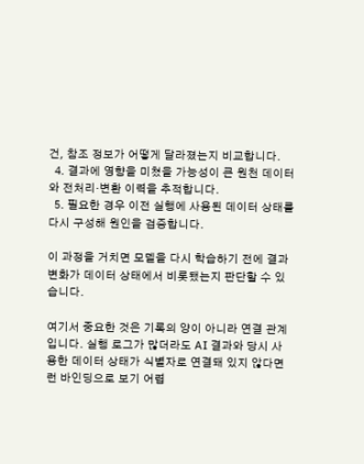건, 참조 정보가 어떻게 달라졌는지 비교합니다.
  4. 결과에 영향을 미쳤을 가능성이 큰 원천 데이터와 전처리·변환 이력을 추적합니다.
  5. 필요한 경우 이전 실행에 사용된 데이터 상태를 다시 구성해 원인을 검증합니다.

이 과정을 거치면 모델을 다시 학습하기 전에 결과 변화가 데이터 상태에서 비롯됐는지 판단할 수 있습니다.

여기서 중요한 것은 기록의 양이 아니라 연결 관계입니다. 실행 로그가 많더라도 AI 결과와 당시 사용한 데이터 상태가 식별자로 연결돼 있지 않다면 런 바인딩으로 보기 어렵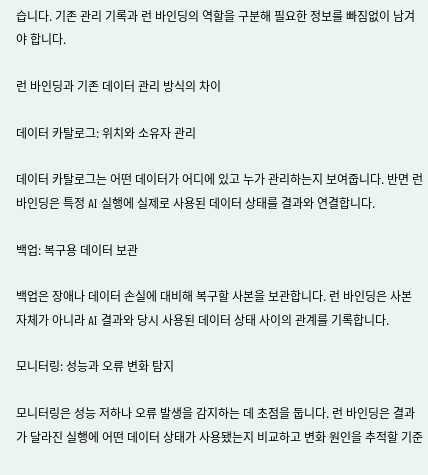습니다. 기존 관리 기록과 런 바인딩의 역할을 구분해 필요한 정보를 빠짐없이 남겨야 합니다.

런 바인딩과 기존 데이터 관리 방식의 차이

데이터 카탈로그: 위치와 소유자 관리

데이터 카탈로그는 어떤 데이터가 어디에 있고 누가 관리하는지 보여줍니다. 반면 런 바인딩은 특정 AI 실행에 실제로 사용된 데이터 상태를 결과와 연결합니다.

백업: 복구용 데이터 보관

백업은 장애나 데이터 손실에 대비해 복구할 사본을 보관합니다. 런 바인딩은 사본 자체가 아니라 AI 결과와 당시 사용된 데이터 상태 사이의 관계를 기록합니다.

모니터링: 성능과 오류 변화 탐지

모니터링은 성능 저하나 오류 발생을 감지하는 데 초점을 둡니다. 런 바인딩은 결과가 달라진 실행에 어떤 데이터 상태가 사용됐는지 비교하고 변화 원인을 추적할 기준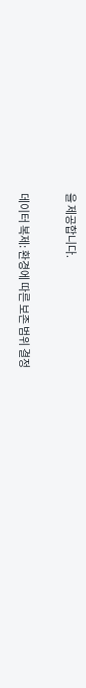을 제공합니다.

데이터 복제: 환경에 따른 보존 범위 결정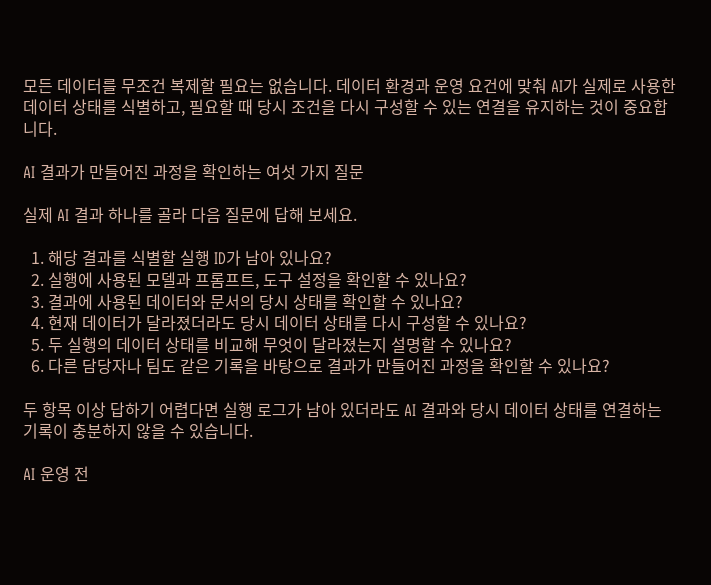모든 데이터를 무조건 복제할 필요는 없습니다. 데이터 환경과 운영 요건에 맞춰 AI가 실제로 사용한 데이터 상태를 식별하고, 필요할 때 당시 조건을 다시 구성할 수 있는 연결을 유지하는 것이 중요합니다.

AI 결과가 만들어진 과정을 확인하는 여섯 가지 질문

실제 AI 결과 하나를 골라 다음 질문에 답해 보세요.

  1. 해당 결과를 식별할 실행 ID가 남아 있나요?
  2. 실행에 사용된 모델과 프롬프트, 도구 설정을 확인할 수 있나요?
  3. 결과에 사용된 데이터와 문서의 당시 상태를 확인할 수 있나요?
  4. 현재 데이터가 달라졌더라도 당시 데이터 상태를 다시 구성할 수 있나요?
  5. 두 실행의 데이터 상태를 비교해 무엇이 달라졌는지 설명할 수 있나요?
  6. 다른 담당자나 팀도 같은 기록을 바탕으로 결과가 만들어진 과정을 확인할 수 있나요?

두 항목 이상 답하기 어렵다면 실행 로그가 남아 있더라도 AI 결과와 당시 데이터 상태를 연결하는 기록이 충분하지 않을 수 있습니다.

AI 운영 전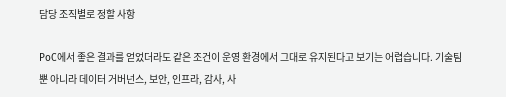담당 조직별로 정할 사항

PoC에서 좋은 결과를 얻었더라도 같은 조건이 운영 환경에서 그대로 유지된다고 보기는 어렵습니다. 기술팀뿐 아니라 데이터 거버넌스, 보안, 인프라, 감사, 사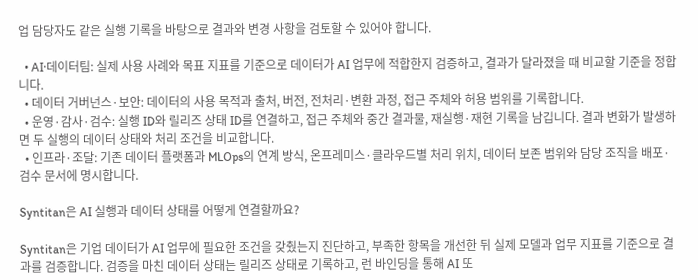업 담당자도 같은 실행 기록을 바탕으로 결과와 변경 사항을 검토할 수 있어야 합니다.

  • AI·데이터팀: 실제 사용 사례와 목표 지표를 기준으로 데이터가 AI 업무에 적합한지 검증하고, 결과가 달라졌을 때 비교할 기준을 정합니다.
  • 데이터 거버넌스·보안: 데이터의 사용 목적과 출처, 버전, 전처리·변환 과정, 접근 주체와 허용 범위를 기록합니다.
  • 운영·감사·검수: 실행 ID와 릴리즈 상태 ID를 연결하고, 접근 주체와 중간 결과물, 재실행·재현 기록을 남깁니다. 결과 변화가 발생하면 두 실행의 데이터 상태와 처리 조건을 비교합니다.
  • 인프라·조달: 기존 데이터 플랫폼과 MLOps의 연계 방식, 온프레미스·클라우드별 처리 위치, 데이터 보존 범위와 담당 조직을 배포·검수 문서에 명시합니다.

Syntitan은 AI 실행과 데이터 상태를 어떻게 연결할까요?

Syntitan은 기업 데이터가 AI 업무에 필요한 조건을 갖췄는지 진단하고, 부족한 항목을 개선한 뒤 실제 모델과 업무 지표를 기준으로 결과를 검증합니다. 검증을 마친 데이터 상태는 릴리즈 상태로 기록하고, 런 바인딩을 통해 AI 또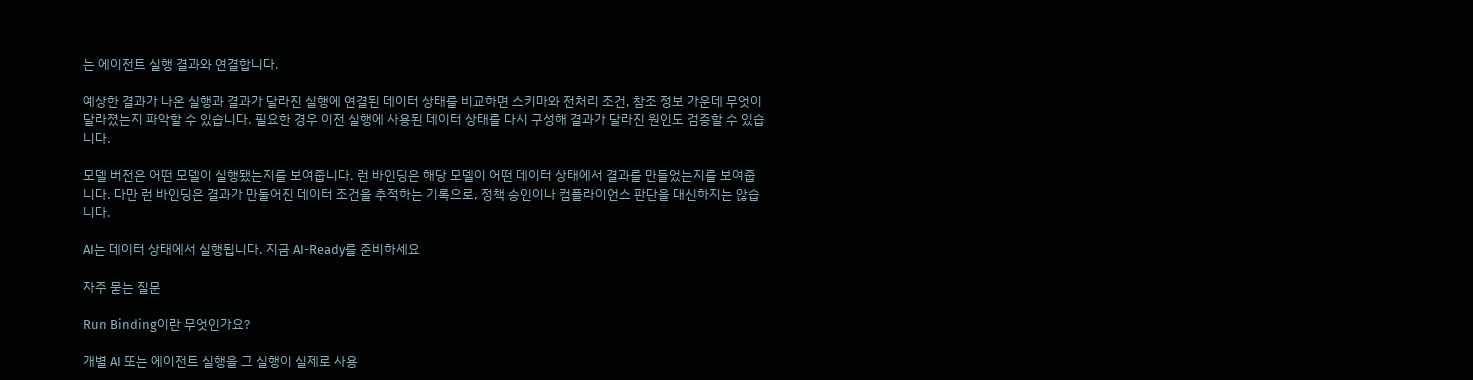는 에이전트 실행 결과와 연결합니다.

예상한 결과가 나온 실행과 결과가 달라진 실행에 연결된 데이터 상태를 비교하면 스키마와 전처리 조건, 참조 정보 가운데 무엇이 달라졌는지 파악할 수 있습니다. 필요한 경우 이전 실행에 사용된 데이터 상태를 다시 구성해 결과가 달라진 원인도 검증할 수 있습니다.

모델 버전은 어떤 모델이 실행됐는지를 보여줍니다. 런 바인딩은 해당 모델이 어떤 데이터 상태에서 결과를 만들었는지를 보여줍니다. 다만 런 바인딩은 결과가 만들어진 데이터 조건을 추적하는 기록으로, 정책 승인이나 컴플라이언스 판단을 대신하지는 않습니다.

AI는 데이터 상태에서 실행됩니다. 지금 AI-Ready를 준비하세요

자주 묻는 질문

Run Binding이란 무엇인가요?

개별 AI 또는 에이전트 실행을 그 실행이 실제로 사용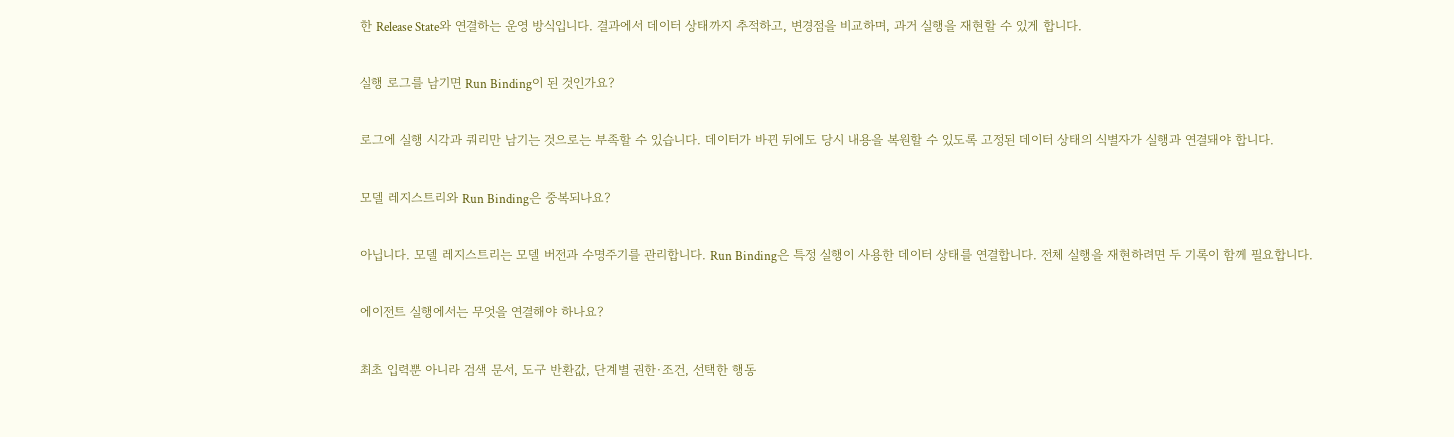한 Release State와 연결하는 운영 방식입니다. 결과에서 데이터 상태까지 추적하고, 변경점을 비교하며, 과거 실행을 재현할 수 있게 합니다.

실행 로그를 남기면 Run Binding이 된 것인가요?

로그에 실행 시각과 쿼리만 남기는 것으로는 부족할 수 있습니다. 데이터가 바뀐 뒤에도 당시 내용을 복원할 수 있도록 고정된 데이터 상태의 식별자가 실행과 연결돼야 합니다.

모델 레지스트리와 Run Binding은 중복되나요?

아닙니다. 모델 레지스트리는 모델 버전과 수명주기를 관리합니다. Run Binding은 특정 실행이 사용한 데이터 상태를 연결합니다. 전체 실행을 재현하려면 두 기록이 함께 필요합니다.

에이전트 실행에서는 무엇을 연결해야 하나요?

최초 입력뿐 아니라 검색 문서, 도구 반환값, 단계별 권한·조건, 선택한 행동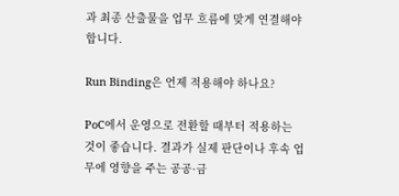과 최종 산출물을 업무 흐름에 맞게 연결해야 합니다.

Run Binding은 언제 적용해야 하나요?

PoC에서 운영으로 전환할 때부터 적용하는 것이 좋습니다. 결과가 실제 판단이나 후속 업무에 영향을 주는 공공·금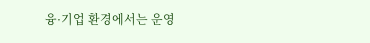융·기업 환경에서는 운영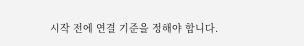시작 전에 연결 기준을 정해야 합니다.